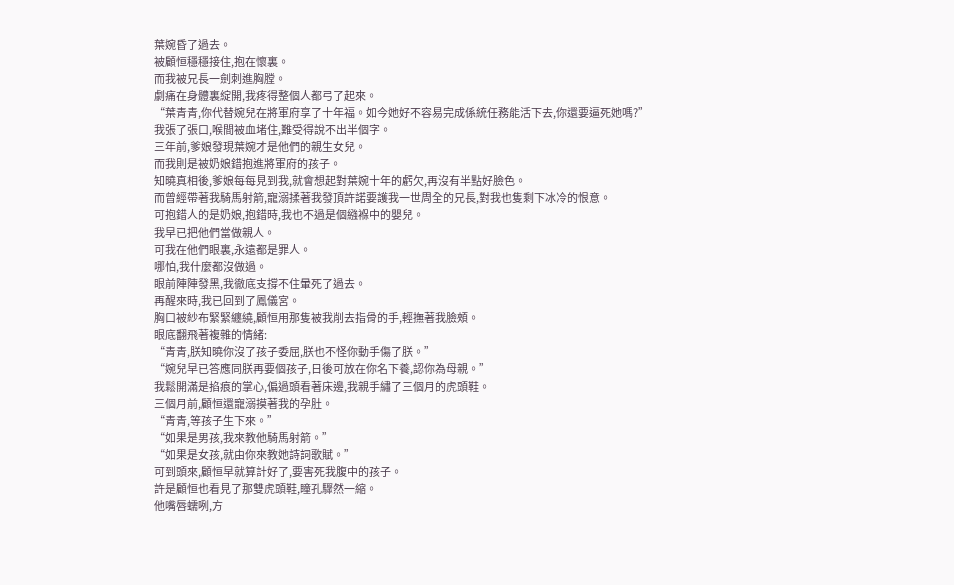葉婉昏了過去。
被顧恒穩穩接住,抱在懷裏。
而我被兄長一劍刺進胸膛。
劇痛在身體裏綻開,我疼得整個人都弓了起來。
“葉青青,你代替婉兒在將軍府享了十年福。如今她好不容易完成係統任務能活下去,你還要逼死她嗎?”
我張了張口,喉間被血堵住,難受得說不出半個字。
三年前,爹娘發現葉婉才是他們的親生女兒。
而我則是被奶娘錯抱進將軍府的孩子。
知曉真相後,爹娘每每見到我,就會想起對葉婉十年的虧欠,再沒有半點好臉色。
而曾經帶著我騎馬射箭,寵溺揉著我發頂許諾要護我一世周全的兄長,對我也隻剩下冰冷的恨意。
可抱錯人的是奶娘,抱錯時,我也不過是個繈褓中的嬰兒。
我早已把他們當做親人。
可我在他們眼裏,永遠都是罪人。
哪怕,我什麼都沒做過。
眼前陣陣發黑,我徹底支撐不住暈死了過去。
再醒來時,我已回到了鳳儀宮。
胸口被紗布緊緊纏繞,顧恒用那隻被我削去指骨的手,輕撫著我臉頰。
眼底翻飛著複雜的情緒:
“青青,朕知曉你沒了孩子委屈,朕也不怪你動手傷了朕。”
“婉兒早已答應同朕再要個孩子,日後可放在你名下養,認你為母親。”
我鬆開滿是掐痕的掌心,偏過頭看著床邊,我親手繡了三個月的虎頭鞋。
三個月前,顧恒還寵溺摸著我的孕肚。
“青青,等孩子生下來。”
“如果是男孩,我來教他騎馬射箭。”
“如果是女孩,就由你來教她詩詞歌賦。”
可到頭來,顧恒早就算計好了,要害死我腹中的孩子。
許是顧恒也看見了那雙虎頭鞋,瞳孔驟然一縮。
他嘴唇蠕咧,方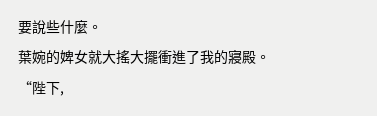要說些什麼。
葉婉的婢女就大搖大擺衝進了我的寢殿。
“陛下,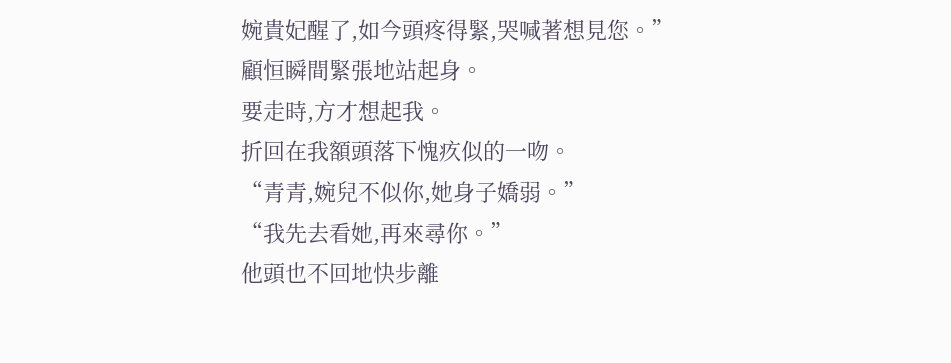婉貴妃醒了,如今頭疼得緊,哭喊著想見您。”
顧恒瞬間緊張地站起身。
要走時,方才想起我。
折回在我額頭落下愧疚似的一吻。
“青青,婉兒不似你,她身子嬌弱。”
“我先去看她,再來尋你。”
他頭也不回地快步離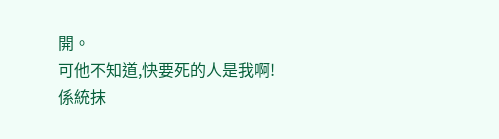開。
可他不知道,快要死的人是我啊!
係統抹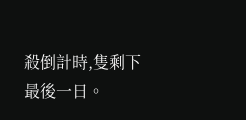殺倒計時,隻剩下最後一日。